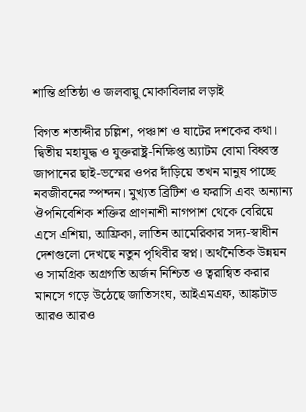শান্তি প্রতিষ্ঠা ও জলবায়ু মোকাবিলার লড়াই

বিগত শতাব্দীর চল্লিশ, পঞ্চাশ ও ষাটের দশকের কথা। দ্বিতীয় মহাযুদ্ধ ও যুক্তরাষ্ট্র-নিক্ষিপ্ত অ্যাটম বোমা বিধ্বস্ত জাপানের ছাই-ভস্মের ওপর দাঁড়িয়ে তখন মানুষ পাচ্ছে নবজীবনের স্পন্দন। মুখ্যত ব্রিটিশ ও ফরাসি এবং অন্যান্য ঔপনিবেশিক শক্তির প্রাণনাশী নাগপাশ থেকে বেরিয়ে এসে এশিয়া, আফ্রিকা, লাতিন আমেরিকার সদ্য-স্বাধীন দেশগুলো দেখছে নতুন পৃথিবীর স্বপ্ন। অর্থনৈতিক উন্নয়ন ও সামগ্রিক অগ্রগতি অর্জন নিশ্চিত ও ত্বরান্বিত করার মানসে গড়ে উঠেছে জাতিসংঘ, আইএমএফ, আঙ্কটাড আরও আরও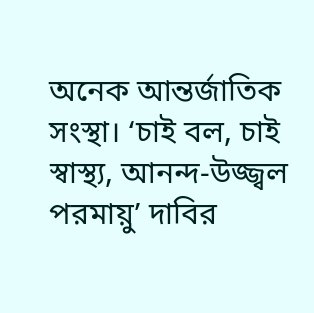অনেক আন্তর্জাতিক সংস্থা। ‘চাই বল, চাই স্বাস্থ্য, আনন্দ-উজ্জ্বল পরমায়ু’ দাবির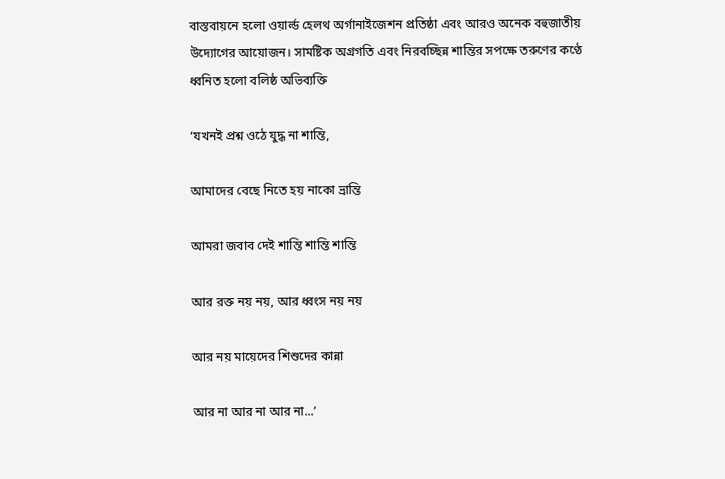বাস্তবায়নে হলো ওয়ার্ল্ড হেলথ অর্গানাইজেশন প্রতিষ্ঠা এবং আরও অনেক বহুজাতীয় উদ্যোগের আয়োজন। সামষ্টিক অগ্রগতি এবং নিরবচ্ছিন্ন শান্তির সপক্ষে তরুণের কণ্ঠে ধ্বনিত হলো বলিষ্ঠ অভিব্যক্তি

‘যখনই প্রশ্ন ওঠে যুদ্ধ না শান্তি,

আমাদের বেছে নিতে হয় নাকো ভ্রান্তি

আমরা জবাব দেই শান্তি শান্তি শান্তি

আর রক্ত নয় নয়, আর ধ্বংস নয় নয়

আর নয় মায়েদের শিশুদের কান্না

আর না আর না আর না...’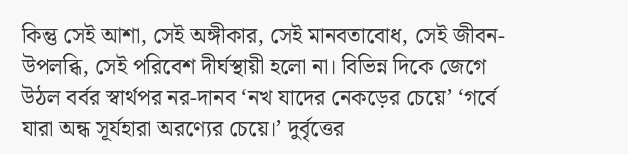কিন্তু সেই আশা, সেই অঙ্গীকার, সেই মানবতাবোধ, সেই জীবন-উপলব্ধি, সেই পরিবেশ দীর্ঘস্থায়ী হলো না। বিভিন্ন দিকে জেগে উঠল বর্বর স্বার্থপর নর-দানব ‘নখ যাদের নেকড়ের চেয়ে’ ‘গর্বে যারা অন্ধ সূর্যহারা অরণ্যের চেয়ে।’ দুর্বৃত্তের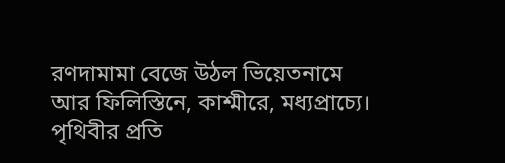রণদামামা বেজে উঠল ভিয়েতনামে আর ফিলিস্তিনে, কাশ্মীরে, মধ্যপ্রাচ্যে। পৃথিবীর প্রতি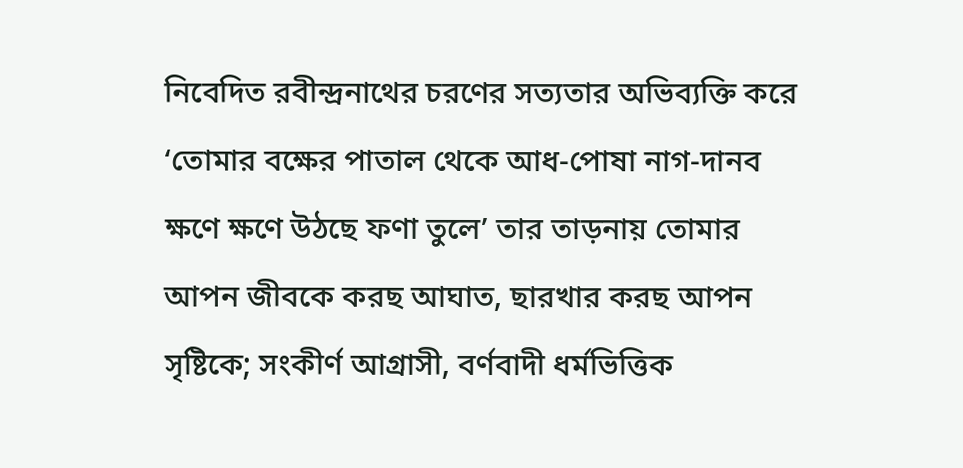নিবেদিত রবীন্দ্রনাথের চরণের সত্যতার অভিব্যক্তি করে ‘তোমার বক্ষের পাতাল থেকে আধ-পোষা নাগ-দানব ক্ষণে ক্ষণে উঠছে ফণা তুলে’ তার তাড়নায় তোমার আপন জীবকে করছ আঘাত, ছারখার করছ আপন সৃষ্টিকে; সংকীর্ণ আগ্রাসী, বর্ণবাদী ধর্মভিত্তিক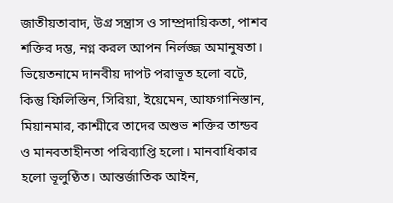জাতীয়তাবাদ, উগ্র সন্ত্রাস ও সাম্প্রদায়িকতা, পাশব শক্তির দম্ভ, নগ্ন করল আপন নির্লজ্জ অমানুষতা। ভিয়েতনামে দানবীয় দাপট পরাভূত হলো বটে, কিন্তু ফিলিস্তিন, সিরিয়া, ইয়েমেন, আফগানিস্তান, মিয়ানমার, কাশ্মীরে তাদের অশুভ শক্তির তান্ডব ও মানবতাহীনতা পরিব্যাপ্তি হলো। মানবাধিকার হলো ভূলুণ্ঠিত। আন্তর্জাতিক আইন,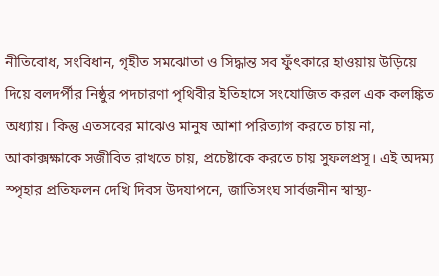নীতিবোধ, সংবিধান, গৃহীত সমঝোতা ও সিদ্ধান্ত সব ফুঁৎকারে হাওয়ায় উড়িয়ে দিয়ে বলদর্পীর নিষ্ঠুর পদচারণা পৃথিবীর ইতিহাসে সংযোজিত করল এক কলঙ্কিত অধ্যায়। কিন্তু এতসবের মাঝেও মানুষ আশা পরিত্যাগ করতে চায় না, আকাক্সক্ষাকে সজীবিত রাখতে চায়, প্রচেষ্টাকে করতে চায় সুফলপ্রসূ। এই অদম্য স্পৃহার প্রতিফলন দেখি দিবস উদযাপনে, জাতিসংঘ সার্বজনীন স্বাস্থ্য-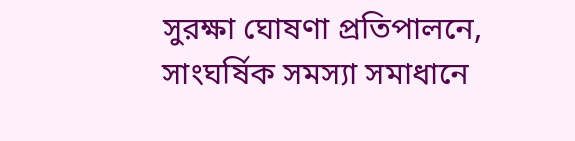সুরক্ষা ঘোষণা প্রতিপালনে, সাংঘর্ষিক সমস্যা সমাধানে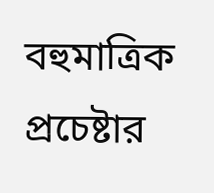বহুমাত্রিক প্রচেষ্টার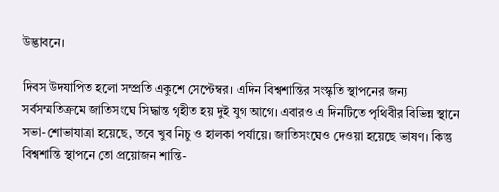উদ্ভাবনে।

দিবস উদযাপিত হলো সম্প্রতি একুশে সেপ্টেম্বর। এদিন বিশ্বশান্তির সংস্কৃতি স্থাপনের জন্য সর্বসম্মতিক্রমে জাতিসংঘে সিদ্ধান্ত গৃহীত হয় দুই যুগ আগে। এবারও এ দিনটিতে পৃথিবীর বিভিন্ন স্থানে সভা-শোভাযাত্রা হয়েছে, তবে খুব নিচু ও হালকা পর্যায়ে। জাতিসংঘেও দেওয়া হয়েছে ভাষণ। কিন্তু বিশ্বশান্তি স্থাপনে তো প্রয়োজন শান্তি-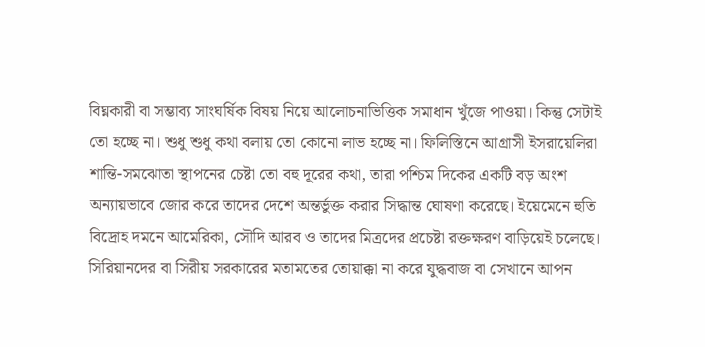বিঘ্নকারী বা সম্ভাব্য সাংঘর্ষিক বিষয় নিয়ে আলোচনাভিত্তিক সমাধান খুঁজে পাওয়া। কিন্তু সেটাই তো হচ্ছে না। শুধু শুধু কথা বলায় তো কোনো লাভ হচ্ছে না। ফিলিস্তিনে আগ্রাসী ইসরায়েলিরা শান্তি-সমঝোতা স্থাপনের চেষ্টা তো বহু দূরের কথা, তারা পশ্চিম দিকের একটি বড় অংশ অন্যায়ভাবে জোর করে তাদের দেশে অন্তর্ভুক্ত করার সিদ্ধান্ত ঘোষণা করেছে। ইয়েমেনে হুতি বিদ্রোহ দমনে আমেরিকা, সৌদি আরব ও তাদের মিত্রদের প্রচেষ্টা রক্তক্ষরণ বাড়িয়েই চলেছে। সিরিয়ানদের বা সিরীয় সরকারের মতামতের তোয়াক্কা না করে যুদ্ধবাজ বা সেখানে আপন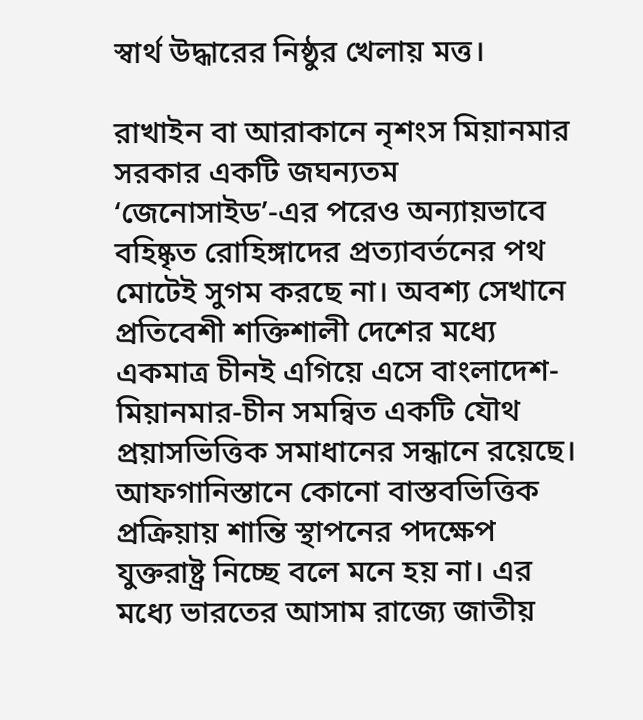স্বার্থ উদ্ধারের নিষ্ঠুর খেলায় মত্ত।

রাখাইন বা আরাকানে নৃশংস মিয়ানমার সরকার একটি জঘন্যতম ‘জেনোসাইড’-এর পরেও অন্যায়ভাবে বহিষ্কৃত রোহিঙ্গাদের প্রত্যাবর্তনের পথ মোটেই সুগম করছে না। অবশ্য সেখানে প্রতিবেশী শক্তিশালী দেশের মধ্যে একমাত্র চীনই এগিয়ে এসে বাংলাদেশ-মিয়ানমার-চীন সমন্বিত একটি যৌথ প্রয়াসভিত্তিক সমাধানের সন্ধানে রয়েছে। আফগানিস্তানে কোনো বাস্তবভিত্তিক প্রক্রিয়ায় শান্তি স্থাপনের পদক্ষেপ যুক্তরাষ্ট্র নিচ্ছে বলে মনে হয় না। এর মধ্যে ভারতের আসাম রাজ্যে জাতীয়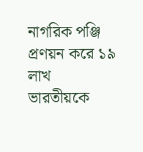নাগরিক পঞ্জি প্রণয়ন করে ১৯ লাখ ভারতীয়কে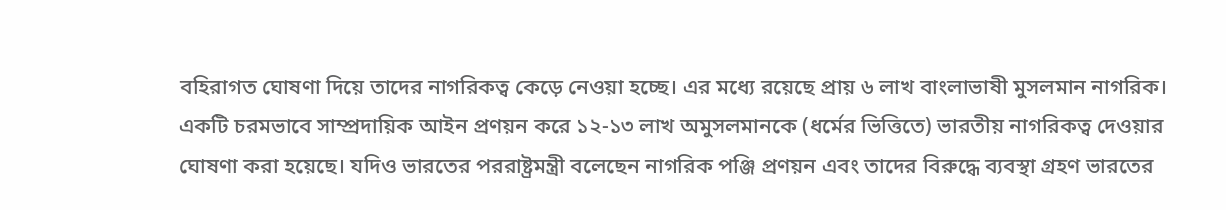বহিরাগত ঘোষণা দিয়ে তাদের নাগরিকত্ব কেড়ে নেওয়া হচ্ছে। এর মধ্যে রয়েছে প্রায় ৬ লাখ বাংলাভাষী মুসলমান নাগরিক। একটি চরমভাবে সাম্প্রদায়িক আইন প্রণয়ন করে ১২-১৩ লাখ অমুসলমানকে (ধর্মের ভিত্তিতে) ভারতীয় নাগরিকত্ব দেওয়ার ঘোষণা করা হয়েছে। যদিও ভারতের পররাষ্ট্রমন্ত্রী বলেছেন নাগরিক পঞ্জি প্রণয়ন এবং তাদের বিরুদ্ধে ব্যবস্থা গ্রহণ ভারতের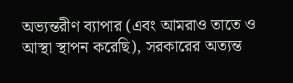অভ্যন্তরীণ ব্যাপার (এবং আমরাও তাতে ও আস্থা স্থাপন করেছি), সরকারের অত্যন্ত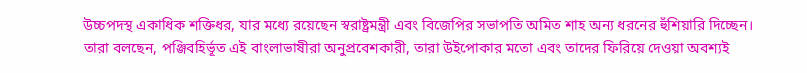উচ্চপদস্থ একাধিক শক্তিধর, যার মধ্যে রয়েছেন স্বরাষ্ট্রমন্ত্রী এবং বিজেপির সভাপতি অমিত শাহ অন্য ধরনের হুঁশিয়ারি দিচ্ছেন। তারা বলছেন, পঞ্জিবহির্ভূত এই বাংলাভাষীরা অনুপ্রবেশকারী, তারা উইপোকার মতো এবং তাদের ফিরিয়ে দেওয়া অবশ্যই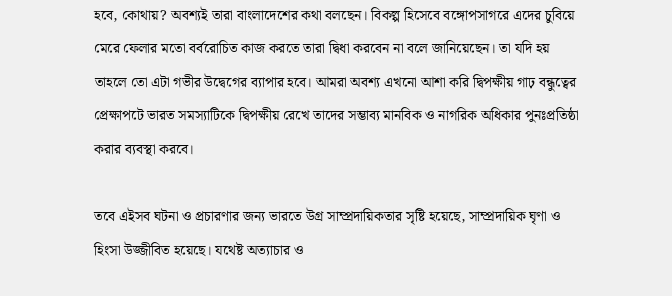হবে, কোথায়? অবশ্যই তারা বাংলাদেশের কথা বলছেন। বিকল্প হিসেবে বঙ্গোপসাগরে এদের চুবিয়ে মেরে ফেলার মতো বর্বরোচিত কাজ করতে তারা দ্বিধা করবেন না বলে জানিয়েছেন। তা যদি হয় তাহলে তো এটা গভীর উদ্বেগের ব্যাপার হবে। আমরা অবশ্য এখনো আশা করি দ্বিপক্ষীয় গাঢ় বন্ধুত্বের প্রেক্ষাপটে ভারত সমস্যাটিকে দ্বিপক্ষীয় রেখে তাদের সম্ভাব্য মানবিক ও নাগরিক অধিকার পুনঃপ্রতিষ্ঠা করার ব্যবস্থা করবে।

তবে এইসব ঘটনা ও প্রচারণার জন্য ভারতে উগ্র সাম্প্রদায়িকতার সৃষ্টি হয়েছে, সাম্প্রদায়িক ঘৃণা ও হিংসা উজ্জীবিত হয়েছে। যথেষ্ট অত্যাচার ও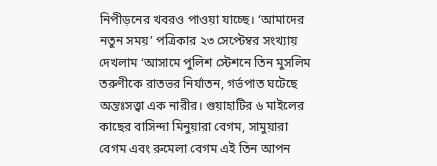নিপীড়নের খবরও পাওয়া যাচ্ছে। ‘আমাদের নতুন সময়’ পত্রিকার ২৩ সেপ্টেম্বর সংখ্যায় দেখলাম ‘আসামে পুলিশ স্টেশনে তিন মুসলিম তরুণীকে রাতভর নির্যাতন, গর্ভপাত ঘটেছে অন্তঃসত্ত্বা এক নারীর। গুয়াহাটির ৬ মাইলের কাছের বাসিন্দা মিনুয়ারা বেগম, সামুয়ারা বেগম এবং রুমেলা বেগম এই তিন আপন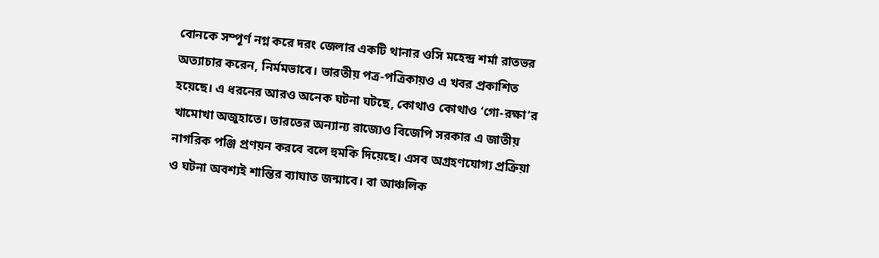বোনকে সম্পূর্ণ নগ্ন করে দরং জেলার একটি থানার ওসি মহেন্দ্র শর্মা রাতভর অত্যাচার করেন, নির্মমভাবে। ভারতীয় পত্র-পত্রিকায়ও এ খবর প্রকাশিত হয়েছে। এ ধরনের আরও অনেক ঘটনা ঘটছে, কোথাও কোথাও ‘গো-রক্ষা’র খামোখা অজুহাতে। ভারতের অন্যান্য রাজ্যেও বিজেপি সরকার এ জাতীয় নাগরিক পঞ্জি প্রণয়ন করবে বলে হুমকি দিয়েছে। এসব অগ্রহণযোগ্য প্রক্রিয়া ও ঘটনা অবশ্যই শান্তির ব্যাঘাত জন্মাবে। বা আঞ্চলিক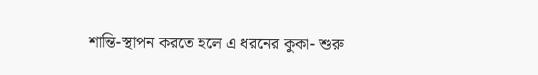শান্তি-স্থাপন করতে হলে এ ধরনের কুকা- শুরু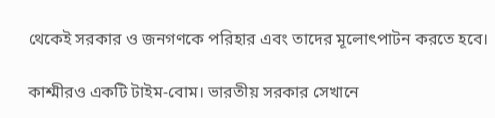থেকেই সরকার ও জনগণকে পরিহার এবং তাদের মূলোৎপাটন করতে হবে।

কাশ্মীরও একটি টাইম-বোম। ভারতীয় সরকার সেখানে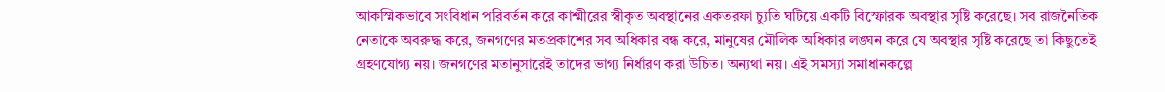আকস্মিকভাবে সংবিধান পরিবর্তন করে কাশ্মীরের স্বীকৃত অবস্থানের একতরফা চ্যুতি ঘটিয়ে একটি বিস্ফোরক অবস্থার সৃষ্টি করেছে। সব রাজনৈতিক নেতাকে অবরুদ্ধ করে, জনগণের মতপ্রকাশের সব অধিকার বন্ধ করে, মানুষের মৌলিক অধিকার লঙ্ঘন করে যে অবস্থার সৃষ্টি করেছে তা কিছুতেই গ্রহণযোগ্য নয়। জনগণের মতানুসারেই তাদের ভাগ্য নির্ধারণ করা উচিত। অন্যথা নয়। এই সমস্যা সমাধানকল্পে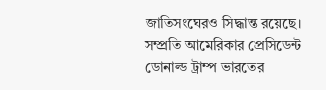জাতিসংঘেরও সিদ্ধান্ত রয়েছে। সম্প্রতি আমেরিকার প্রেসিডেন্ট ডোনাল্ড ট্রাম্প ভারতের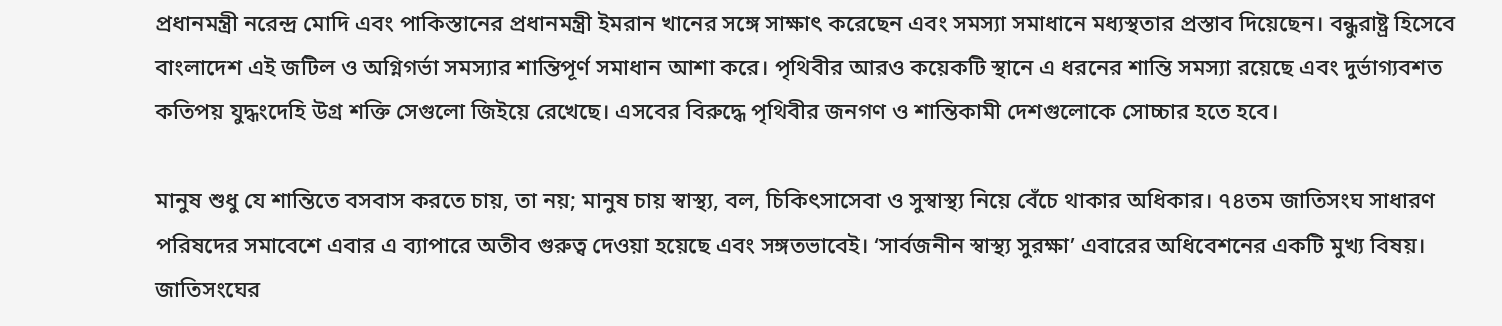প্রধানমন্ত্রী নরেন্দ্র মোদি এবং পাকিস্তানের প্রধানমন্ত্রী ইমরান খানের সঙ্গে সাক্ষাৎ করেছেন এবং সমস্যা সমাধানে মধ্যস্থতার প্রস্তাব দিয়েছেন। বন্ধুরাষ্ট্র হিসেবে বাংলাদেশ এই জটিল ও অগ্নিগর্ভা সমস্যার শান্তিপূর্ণ সমাধান আশা করে। পৃথিবীর আরও কয়েকটি স্থানে এ ধরনের শান্তি সমস্যা রয়েছে এবং দুর্ভাগ্যবশত কতিপয় যুদ্ধংদেহি উগ্র শক্তি সেগুলো জিইয়ে রেখেছে। এসবের বিরুদ্ধে পৃথিবীর জনগণ ও শান্তিকামী দেশগুলোকে সোচ্চার হতে হবে।

মানুষ শুধু যে শান্তিতে বসবাস করতে চায়, তা নয়; মানুষ চায় স্বাস্থ্য, বল, চিকিৎসাসেবা ও সুস্বাস্থ্য নিয়ে বেঁচে থাকার অধিকার। ৭৪তম জাতিসংঘ সাধারণ পরিষদের সমাবেশে এবার এ ব্যাপারে অতীব গুরুত্ব দেওয়া হয়েছে এবং সঙ্গতভাবেই। ‘সার্বজনীন স্বাস্থ্য সুরক্ষা’ এবারের অধিবেশনের একটি মুখ্য বিষয়। জাতিসংঘের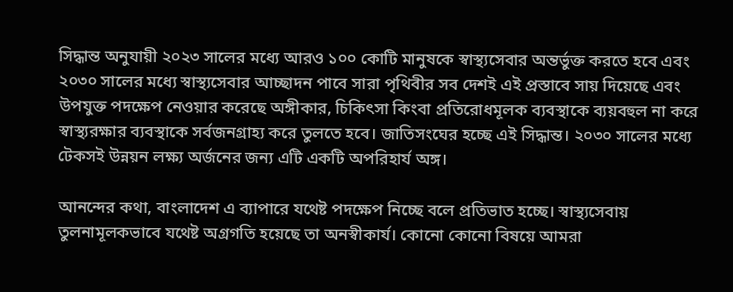সিদ্ধান্ত অনুযায়ী ২০২৩ সালের মধ্যে আরও ১০০ কোটি মানুষকে স্বাস্থ্যসেবার অন্তর্ভুক্ত করতে হবে এবং ২০৩০ সালের মধ্যে স্বাস্থ্যসেবার আচ্ছাদন পাবে সারা পৃথিবীর সব দেশই এই প্রস্তাবে সায় দিয়েছে এবং উপযুক্ত পদক্ষেপ নেওয়ার করেছে অঙ্গীকার, চিকিৎসা কিংবা প্রতিরোধমূলক ব্যবস্থাকে ব্যয়বহুল না করে স্বাস্থ্যরক্ষার ব্যবস্থাকে সর্বজনগ্রাহ্য করে তুলতে হবে। জাতিসংঘের হচ্ছে এই সিদ্ধান্ত। ২০৩০ সালের মধ্যে টেকসই উন্নয়ন লক্ষ্য অর্জনের জন্য এটি একটি অপরিহার্য অঙ্গ।

আনন্দের কথা, বাংলাদেশ এ ব্যাপারে যথেষ্ট পদক্ষেপ নিচ্ছে বলে প্রতিভাত হচ্ছে। স্বাস্থ্যসেবায় তুলনামূলকভাবে যথেষ্ট অগ্রগতি হয়েছে তা অনস্বীকার্য। কোনো কোনো বিষয়ে আমরা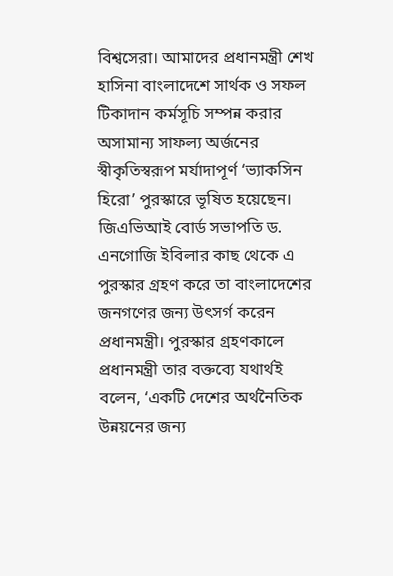বিশ্বসেরা। আমাদের প্রধানমন্ত্রী শেখ হাসিনা বাংলাদেশে সার্থক ও সফল টিকাদান কর্মসূচি সম্পন্ন করার অসামান্য সাফল্য অর্জনের স্বীকৃতিস্বরূপ মর্যাদাপূর্ণ ‘ভ্যাকসিন হিরো’ পুরস্কারে ভূষিত হয়েছেন। জিএভিআই বোর্ড সভাপতি ড. এনগোজি ইবিলার কাছ থেকে এ পুরস্কার গ্রহণ করে তা বাংলাদেশের জনগণের জন্য উৎসর্গ করেন প্রধানমন্ত্রী। পুরস্কার গ্রহণকালে প্রধানমন্ত্রী তার বক্তব্যে যথার্থই বলেন, ‘একটি দেশের অর্থনৈতিক উন্নয়নের জন্য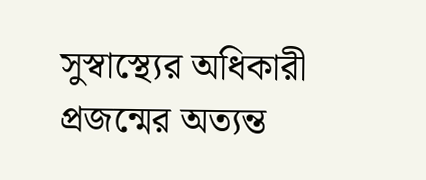সুস্বাস্থ্যের অধিকারী প্রজন্মের অত্যন্ত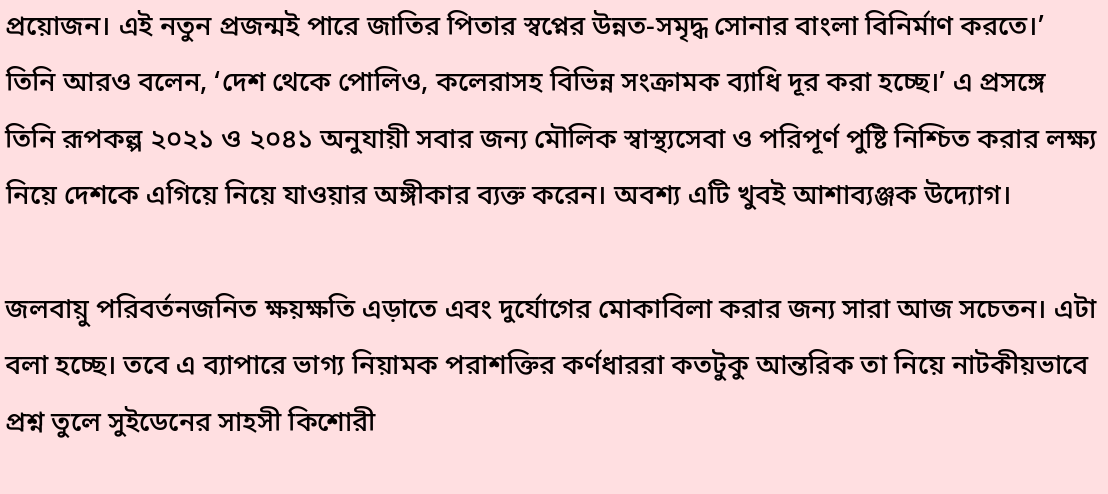প্রয়োজন। এই নতুন প্রজন্মই পারে জাতির পিতার স্বপ্নের উন্নত-সমৃদ্ধ সোনার বাংলা বিনির্মাণ করতে।’ তিনি আরও বলেন, ‘দেশ থেকে পোলিও, কলেরাসহ বিভিন্ন সংক্রামক ব্যাধি দূর করা হচ্ছে।’ এ প্রসঙ্গে তিনি রূপকল্প ২০২১ ও ২০৪১ অনুযায়ী সবার জন্য মৌলিক স্বাস্থ্যসেবা ও পরিপূর্ণ পুষ্টি নিশ্চিত করার লক্ষ্য নিয়ে দেশকে এগিয়ে নিয়ে যাওয়ার অঙ্গীকার ব্যক্ত করেন। অবশ্য এটি খুবই আশাব্যঞ্জক উদ্যোগ।

জলবায়ু পরিবর্তনজনিত ক্ষয়ক্ষতি এড়াতে এবং দুর্যোগের মোকাবিলা করার জন্য সারা আজ সচেতন। এটা বলা হচ্ছে। তবে এ ব্যাপারে ভাগ্য নিয়ামক পরাশক্তির কর্ণধাররা কতটুকু আন্তরিক তা নিয়ে নাটকীয়ভাবে প্রশ্ন তুলে সুইডেনের সাহসী কিশোরী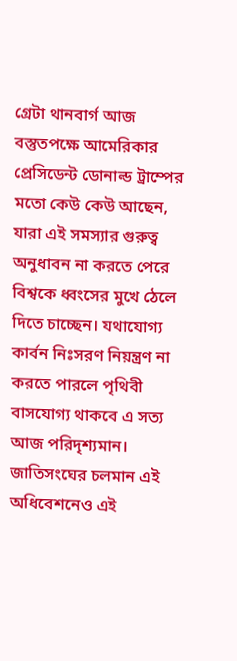গ্রেটা থানবার্গ আজ বস্তুতপক্ষে আমেরিকার প্রেসিডেন্ট ডোনাল্ড ট্রাম্পের মতো কেউ কেউ আছেন, যারা এই সমস্যার গুরুত্ব অনুধাবন না করতে পেরে বিশ্বকে ধ্বংসের মুখে ঠেলে দিতে চাচ্ছেন। যথাযোগ্য কার্বন নিঃসরণ নিয়ন্ত্রণ না করতে পারলে পৃথিবী বাসযোগ্য থাকবে এ সত্য আজ পরিদৃশ্যমান। জাতিসংঘের চলমান এই অধিবেশনেও এই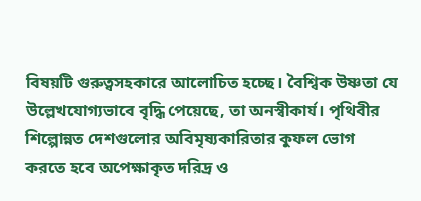বিষয়টি গুরুত্বসহকারে আলোচিত হচ্ছে। বৈশ্বিক উষ্ণতা যে উল্লেখযোগ্যভাবে বৃদ্ধি পেয়েছে, তা অনস্বীকার্য। পৃথিবীর শিল্পোন্নত দেশগুলোর অবিমৃষ্যকারিতার কুফল ভোগ করতে হবে অপেক্ষাকৃত দরিদ্র ও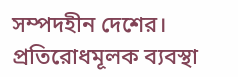সম্পদহীন দেশের। প্রতিরোধমূলক ব্যবস্থা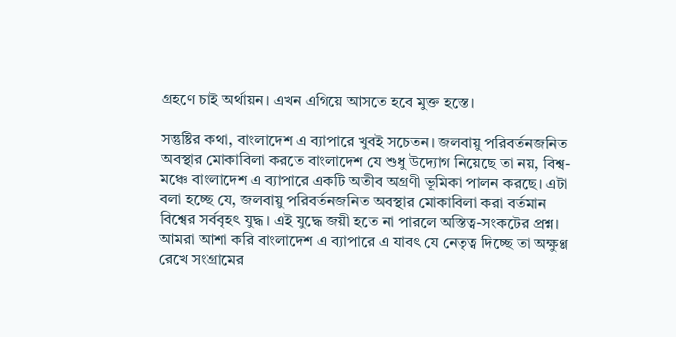গ্রহণে চাই অর্থায়ন। এখন এগিয়ে আসতে হবে মুক্ত হস্তে।

সন্তুষ্টির কথা, বাংলাদেশ এ ব্যাপারে খুবই সচেতন। জলবায়ু পরিবর্তনজনিত অবস্থার মোকাবিলা করতে বাংলাদেশ যে শুধু উদ্যোগ নিয়েছে তা নয়, বিশ্ব-মঞ্চে বাংলাদেশ এ ব্যাপারে একটি অতীব অগ্রণী ভূমিকা পালন করছে। এটা বলা হচ্ছে যে, জলবায়ু পরিবর্তনজনিত অবস্থার মোকাবিলা করা বর্তমান বিশ্বের সর্ববৃহৎ যুদ্ধ। এই যুদ্ধে জয়ী হতে না পারলে অস্তিত্ব-সংকটের প্রশ্ন। আমরা আশা করি বাংলাদেশ এ ব্যাপারে এ যাবৎ যে নেতৃত্ব দিচ্ছে তা অক্ষুণ্ণ রেখে সংগ্রামের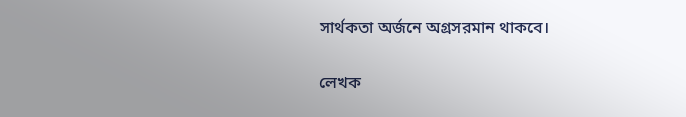সার্থকতা অর্জনে অগ্রসরমান থাকবে।

লেখক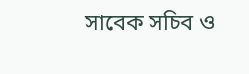সাবেক সচিব ও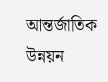আন্তর্জাতিক উন্নয়ন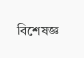বিশেষজ্ঞ